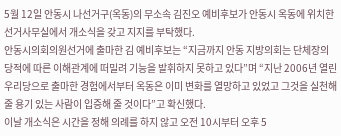5월 12일 안동시 나선거구(옥동)의 무소속 김진오 예비후보가 안동시 옥동에 위치한 선거사무실에서 개소식을 갖고 지지를 부탁했다.
안동시의회의원선거에 출마한 김 예비후보는 “지금까지 안동 지방의회는 단체장의 당적에 따른 이해관계에 떠밀려 기능을 발휘하지 못하고 있다”며 “지난 2006년 열린우리당으로 출마한 경험에서부터 옥동은 이미 변화를 열망하고 있었고 그것을 실천해 줄 용기 있는 사람이 입증해 줄 것이다”고 확신했다.
이날 개소식은 시간을 정해 의례를 하지 않고 오전 10시부터 오후 5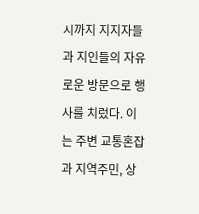시까지 지지자들과 지인들의 자유로운 방문으로 행사를 치렀다. 이는 주변 교통혼잡과 지역주민, 상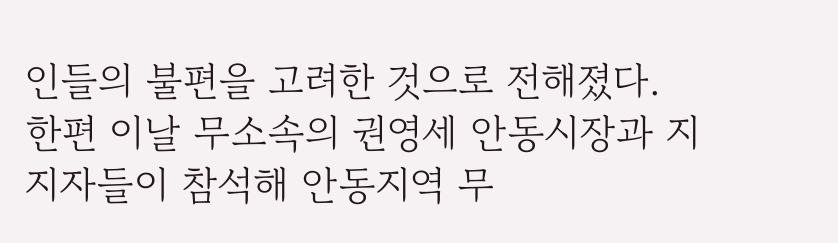인들의 불편을 고려한 것으로 전해졌다.
한편 이날 무소속의 권영세 안동시장과 지지자들이 참석해 안동지역 무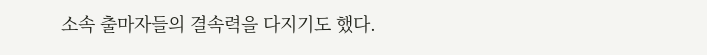소속 출마자들의 결속력을 다지기도 했다.